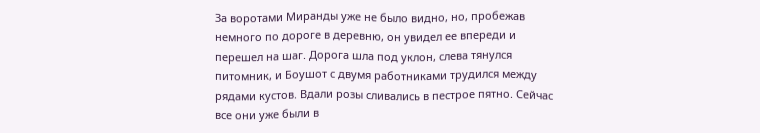За воротами Миранды уже не было видно, но, пробежав немного по дороге в деревню, он увидел ее впереди и перешел на шаг. Дорога шла под уклон, слева тянулся питомник, и Боушот с двумя работниками трудился между рядами кустов. Вдали розы сливались в пестрое пятно. Сейчас все они уже были в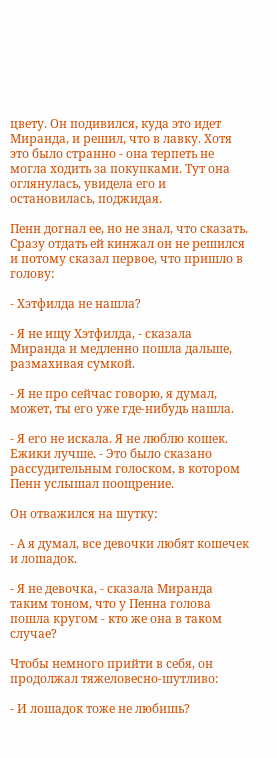цвету. Он подивился, куда это идет Миранда, и решил, что в лавку. Хотя это было странно - она терпеть не могла ходить за покупками. Тут она оглянулась, увидела его и остановилась, поджидая.

Пенн догнал ее, но не знал, что сказать. Сразу отдать ей кинжал он не решился и потому сказал первое, что пришло в голову:

- Хэтфилда не нашла?

- Я не ищу Хэтфилда, - сказала Миранда и медленно пошла дальше, размахивая сумкой.

- Я не про сейчас говорю, я думал, может, ты его уже где-нибудь нашла.

- Я его не искала. Я не люблю кошек. Ежики лучше. - Это было сказано рассудительным голоском, в котором Пенн услышал поощрение.

Он отважился на шутку:

- А я думал, все девочки любят кошечек и лошадок.

- Я не девочка, - сказала Миранда таким тоном, что у Пенна голова пошла кругом - кто же она в таком случае?

Чтобы немного прийти в себя, он продолжал тяжеловесно-шутливо:

- И лошадок тоже не любишь?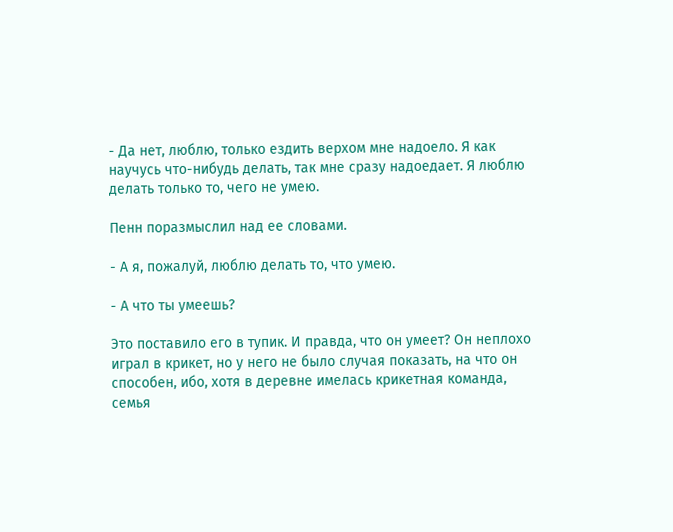- Да нет, люблю, только ездить верхом мне надоело. Я как научусь что-нибудь делать, так мне сразу надоедает. Я люблю делать только то, чего не умею.

Пенн поразмыслил над ее словами.

- А я, пожалуй, люблю делать то, что умею.

- А что ты умеешь?

Это поставило его в тупик. И правда, что он умеет? Он неплохо играл в крикет, но у него не было случая показать, на что он способен, ибо, хотя в деревне имелась крикетная команда, семья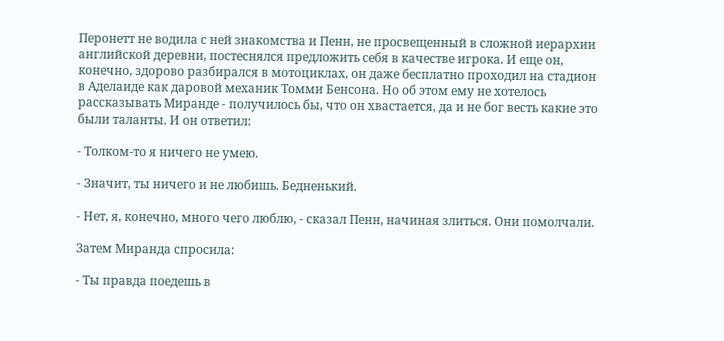Перонетт не водила с ней знакомства и Пенн, не просвещенный в сложной иерархии английской деревни, постеснялся предложить себя в качестве игрока. И еще он, конечно, здорово разбирался в мотоциклах, он даже бесплатно проходил на стадион в Аделаиде как даровой механик Томми Бенсона. Но об этом ему не хотелось рассказывать Миранде - получилось бы, что он хвастается, да и не бог весть какие это были таланты. И он ответил:

- Толком-то я ничего не умею.

- Значит, ты ничего и не любишь. Бедненький.

- Нет, я, конечно, много чего люблю, - сказал Пенн, начиная злиться. Они помолчали.

Затем Миранда спросила:

- Ты правда поедешь в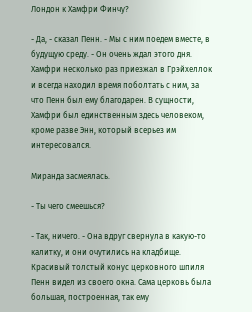Лондон к Хамфри Финчу?

- Да, - сказал Пенн. - Мы с ним поедем вместе, в будущую среду. - Он очень ждал этого дня. Хамфри несколько раз приезжал в Грэйхеллок и всегда находил время поболтать с ним, за что Пенн был ему благодарен. В сущности, Хамфри был единственным здесь человеком, кроме разве Энн, который всерьез им интересовался.

Миранда засмеялась.

- Ты чего смеешься?

- Так, ничего. - Она вдруг свернула в какую-то калитку, и они очутились на кладбище. Красивый толстый конус церковного шпиля Пенн видел из своего окна. Сама церковь была большая, построенная, так ему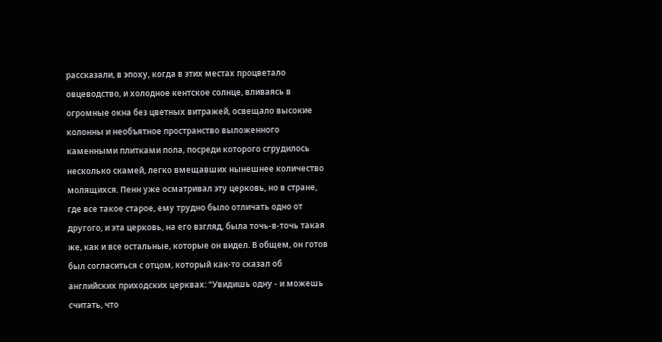рассказали, в эпоху, когда в этих местах процветало овцеводство, и холодное кентское солнце, вливаясь в огромные окна без цветных витражей, освещало высокие колонны и необъятное пространство выложенного каменными плитками пола, посреди которого сгрудилось несколько скамей, легко вмещавших нынешнее количество молящихся. Пенн уже осматривал эту церковь, но в стране, где все такое старое, ему трудно было отличать одно от другого, и эта церковь, на его взгляд, была точь-в-точь такая же, как и все остальные, которые он видел. В общем, он готов был согласиться с отцом, который как-то сказал об английских приходских церквах: "Увидишь одну - и можешь считать, что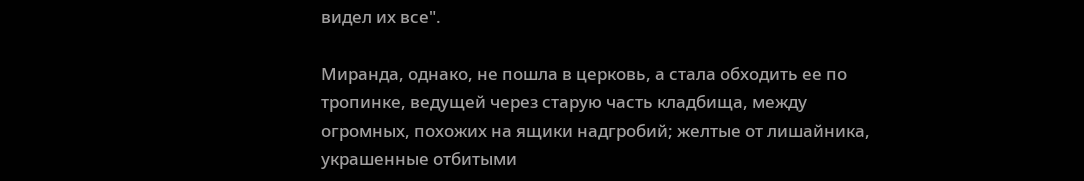видел их все".

Миранда, однако, не пошла в церковь, а стала обходить ее по тропинке, ведущей через старую часть кладбища, между огромных, похожих на ящики надгробий; желтые от лишайника, украшенные отбитыми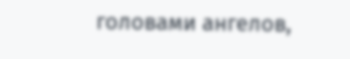головами ангелов,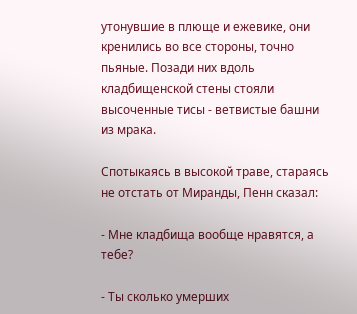утонувшие в плюще и ежевике, они кренились во все стороны, точно пьяные. Позади них вдоль кладбищенской стены стояли высоченные тисы - ветвистые башни из мрака.

Спотыкаясь в высокой траве, стараясь не отстать от Миранды, Пенн сказал:

- Мне кладбища вообще нравятся, а тебе?

- Ты сколько умерших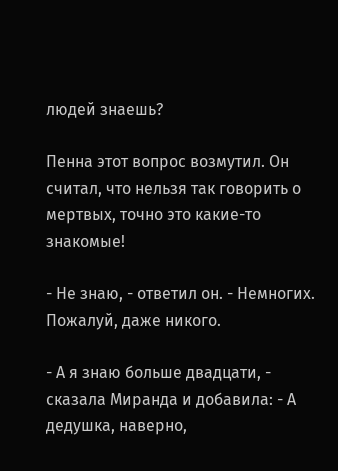людей знаешь?

Пенна этот вопрос возмутил. Он считал, что нельзя так говорить о мертвых, точно это какие-то знакомые!

- Не знаю, - ответил он. - Немногих. Пожалуй, даже никого.

- А я знаю больше двадцати, - сказала Миранда и добавила: - А дедушка, наверно,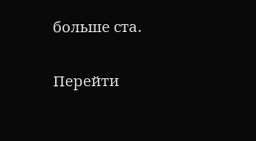больше ста.

Перейти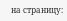на страницу: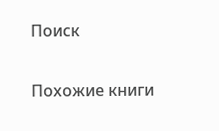Поиск

Похожие книги